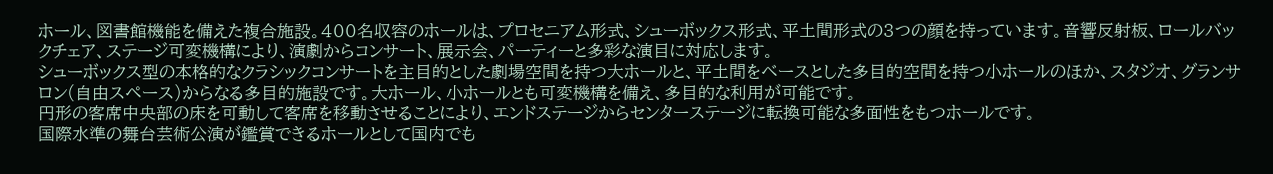ホール、図書館機能を備えた複合施設。400名収容のホールは、プロセニアム形式、シューボックス形式、平土間形式の3つの顔を持っています。音響反射板、ロールバックチェア、ステージ可変機構により、演劇からコンサート、展示会、パーティーと多彩な演目に対応します。
シューボックス型の本格的なクラシックコンサートを主目的とした劇場空間を持つ大ホールと、平土間をベースとした多目的空間を持つ小ホールのほか、スタジオ、グランサロン(自由スペース)からなる多目的施設です。大ホール、小ホールとも可変機構を備え、多目的な利用が可能です。
円形の客席中央部の床を可動して客席を移動させることにより、エンドステージからセンターステージに転換可能な多面性をもつホールです。
国際水準の舞台芸術公演が鑑賞できるホールとして国内でも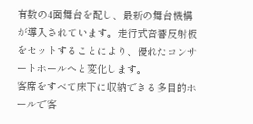有数の4面舞台を配し、最新の舞台機構が導入されています。走行式音響反射板をセットすることにより、優れたコンサートホールへと変化します。
客席をすべて床下に収納できる多目的ホールで客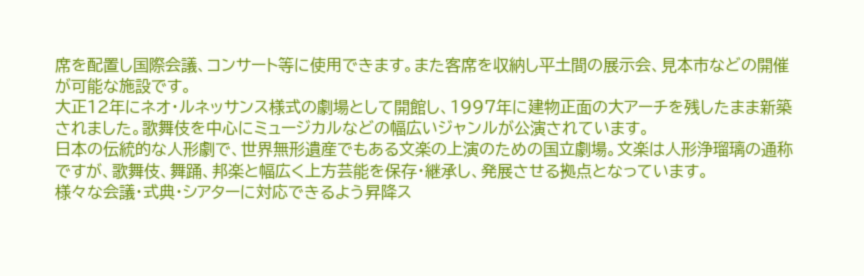席を配置し国際会議、コンサート等に使用できます。また客席を収納し平土間の展示会、見本市などの開催が可能な施設です。
大正12年にネオ・ルネッサンス様式の劇場として開館し、1997年に建物正面の大アーチを残したまま新築されました。歌舞伎を中心にミュージカルなどの幅広いジャンルが公演されています。
日本の伝統的な人形劇で、世界無形遺産でもある文楽の上演のための国立劇場。文楽は人形浄瑠璃の通称ですが、歌舞伎、舞踊、邦楽と幅広く上方芸能を保存・継承し、発展させる拠点となっています。
様々な会議・式典・シアターに対応できるよう昇降ス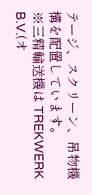テージ、スクリーン、吊物機構を配置しています。
※三精輸送機は TREKWERK B.V.(オ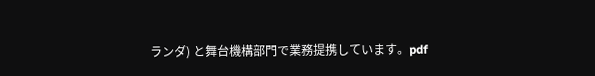ランダ) と舞台機構部門で業務提携しています。pdf